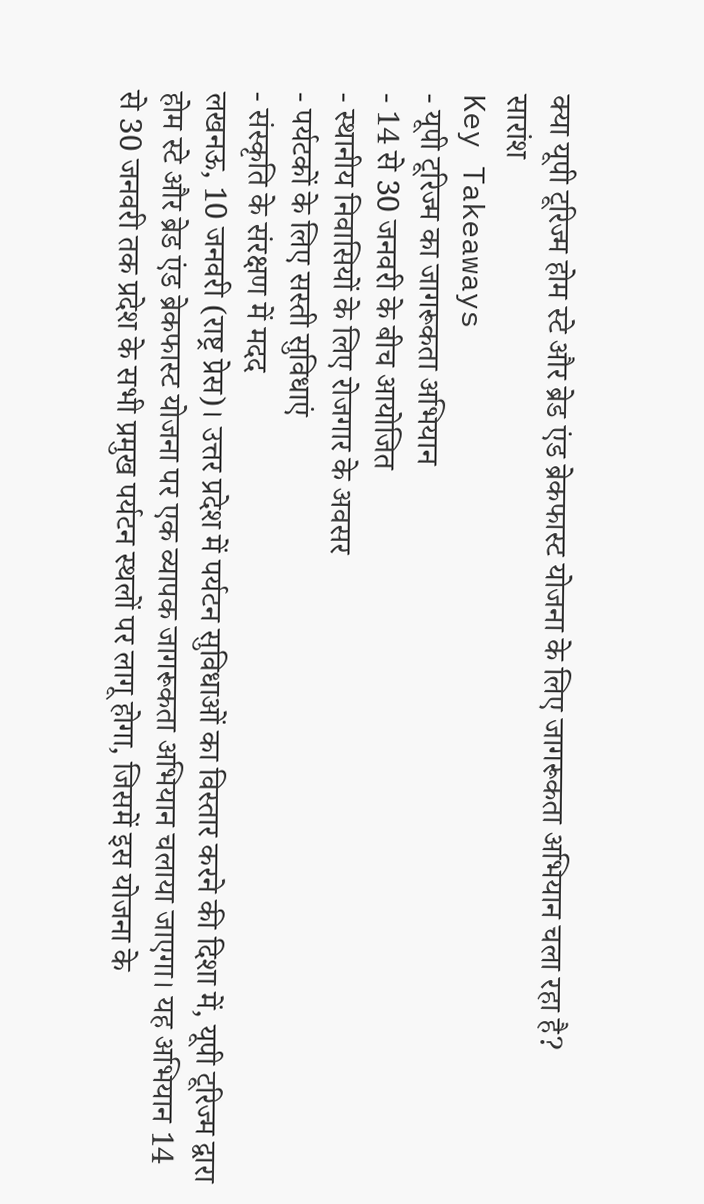क्या यूपी टूरिज्म होम स्टे और ब्रेड एंड ब्रेकफास्ट योजना के लिए जागरूकता अभियान चला रहा है?
सारांश
Key Takeaways
- यूपी टूरिज्म का जागरूकता अभियान
- 14 से 30 जनवरी के बीच आयोजित
- स्थानीय निवासियों के लिए रोजगार के अवसर
- पर्यटकों के लिए सस्ती सुविधाएं
- संस्कृति के संरक्षण में मदद
लखनऊ, 10 जनवरी (राष्ट्र प्रेस)। उत्तर प्रदेश में पर्यटन सुविधाओं का विस्तार करने की दिशा में, यूपी टूरिज्म द्वारा होम स्टे और ब्रेड एंड ब्रेकफास्ट योजना पर एक व्यापक जागरूकता अभियान चलाया जाएगा। यह अभियान 14 से 30 जनवरी तक प्रदेश के सभी प्रमुख पर्यटन स्थलों पर लागू होगा, जिसमें इस योजना के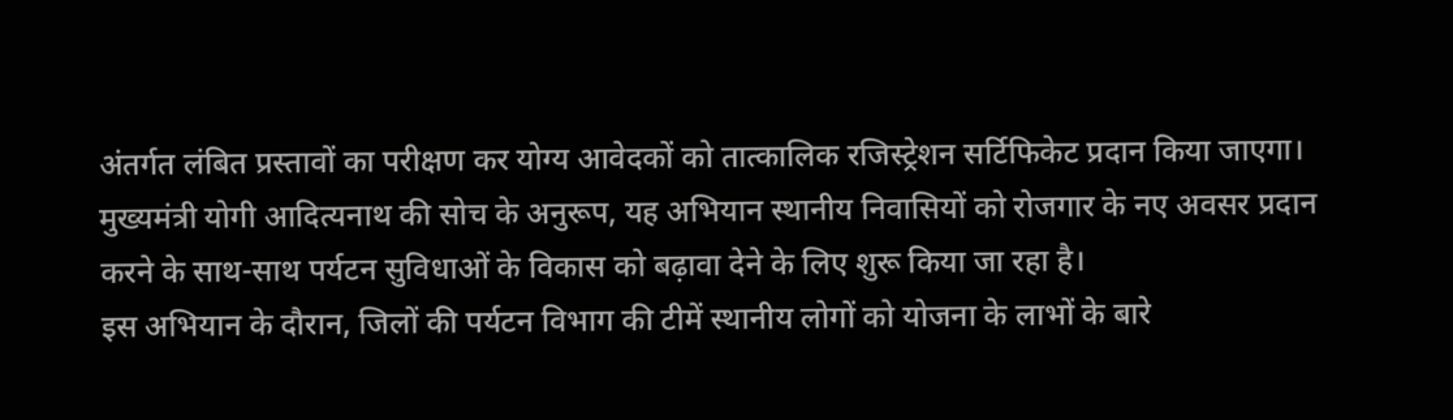अंतर्गत लंबित प्रस्तावों का परीक्षण कर योग्य आवेदकों को तात्कालिक रजिस्ट्रेशन सर्टिफिकेट प्रदान किया जाएगा।
मुख्यमंत्री योगी आदित्यनाथ की सोच के अनुरूप, यह अभियान स्थानीय निवासियों को रोजगार के नए अवसर प्रदान करने के साथ-साथ पर्यटन सुविधाओं के विकास को बढ़ावा देने के लिए शुरू किया जा रहा है।
इस अभियान के दौरान, जिलों की पर्यटन विभाग की टीमें स्थानीय लोगों को योजना के लाभों के बारे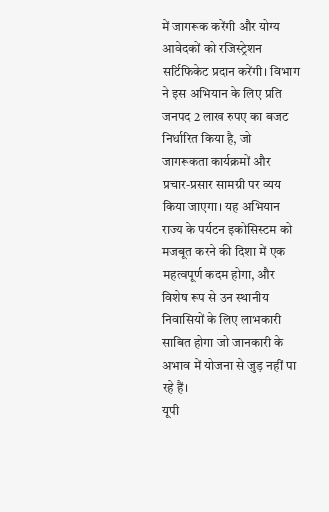में जागरूक करेंगी और योग्य आवेदकों को रजिस्ट्रेशन सर्टिफिकेट प्रदान करेंगी। विभाग ने इस अभियान के लिए प्रति जनपद 2 लाख रुपए का बजट निर्धारित किया है, जो जागरूकता कार्यक्रमों और प्रचार-प्रसार सामग्री पर व्यय किया जाएगा। यह अभियान राज्य के पर्यटन इकोसिस्टम को मजबूत करने की दिशा में एक महत्वपूर्ण कदम होगा, और विशेष रूप से उन स्थानीय निवासियों के लिए लाभकारी साबित होगा जो जानकारी के अभाव में योजना से जुड़ नहीं पा रहे हैं।
यूपी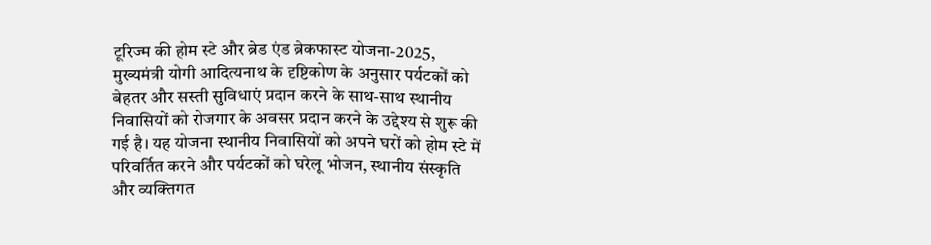टूरिज्म की होम स्टे और ब्रेड एंड ब्रेकफास्ट योजना-2025, मुख्यमंत्री योगी आदित्यनाथ के दृष्टिकोण के अनुसार पर्यटकों को बेहतर और सस्ती सुविधाएं प्रदान करने के साथ-साथ स्थानीय निवासियों को रोजगार के अवसर प्रदान करने के उद्देश्य से शुरू की गई है। यह योजना स्थानीय निवासियों को अपने घरों को होम स्टे में परिवर्तित करने और पर्यटकों को घरेलू भोजन, स्थानीय संस्कृति और व्यक्तिगत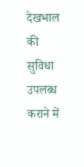देखभाल की सुविधा उपलब्ध कराने में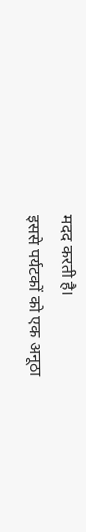मदद करती है।
इससे पर्यटकों को एक अनूठा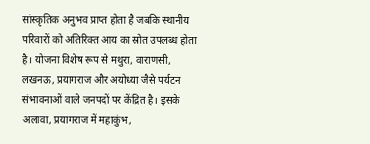सांस्कृतिक अनुभव प्राप्त होता है जबकि स्थानीय परिवारों को अतिरिक्त आय का स्रोत उपलब्ध होता है। योजना विशेष रूप से मथुरा, वाराणसी, लखनऊ, प्रयागराज और अयोध्या जैसे पर्यटन संभावनाओं वाले जनपदों पर केंद्रित है। इसके अलावा, प्रयागराज में महाकुंभ,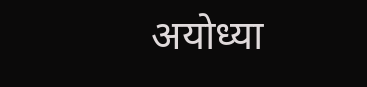अयोध्या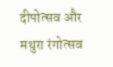दीपोत्सव और मथुरा रंगोत्सव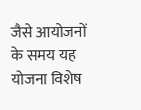जैसे आयोजनों के समय यह योजना विशेष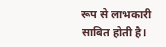रूप से लाभकारी साबित होती है।